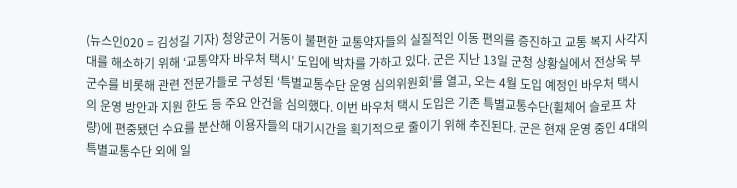(뉴스인020 = 김성길 기자) 청양군이 거동이 불편한 교통약자들의 실질적인 이동 편의를 증진하고 교통 복지 사각지대를 해소하기 위해 ‘교통약자 바우처 택시’ 도입에 박차를 가하고 있다. 군은 지난 13일 군청 상황실에서 전상욱 부군수를 비롯해 관련 전문가들로 구성된 ‘특별교통수단 운영 심의위원회’를 열고, 오는 4월 도입 예정인 바우처 택시의 운영 방안과 지원 한도 등 주요 안건을 심의했다. 이번 바우처 택시 도입은 기존 특별교통수단(휠체어 슬로프 차량)에 편중됐던 수요를 분산해 이용자들의 대기시간을 획기적으로 줄이기 위해 추진된다. 군은 현재 운영 중인 4대의 특별교통수단 외에 일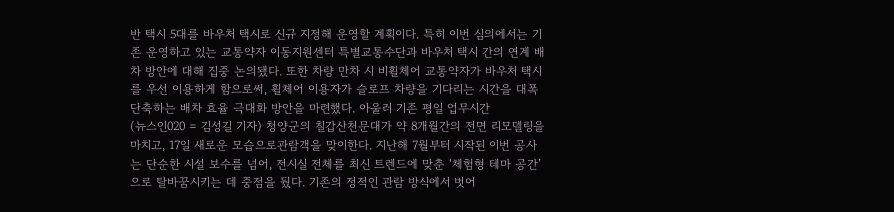반 택시 5대를 바우처 택시로 신규 지정해 운영할 계획이다. 특히 이번 심의에서는 기존 운영하고 있는 교통약자 이동지원센터 특별교통수단과 바우처 택시 간의 연계 배차 방안에 대해 집중 논의됐다. 또한 차량 만차 시 비휠체어 교통약자가 바우처 택시를 우선 이용하게 함으로써, 휠체어 이용자가 슬로프 차량을 기다리는 시간을 대폭 단축하는 배차 효율 극대화 방안을 마련했다. 아울러 기존 평일 업무시간
(뉴스인020 = 김성길 기자) 청양군의 칠갑산천문대가 약 8개월간의 전면 리모델링을 마치고, 17일 새로운 모습으로관람객을 맞이한다. 지난해 7월부터 시작된 이번 공사는 단순한 시설 보수를 넘어, 전시실 전체를 최신 트렌드에 맞춘 ‘체험형 테마 공간’으로 탈바꿈시키는 데 중점을 뒀다. 기존의 정적인 관람 방식에서 벗어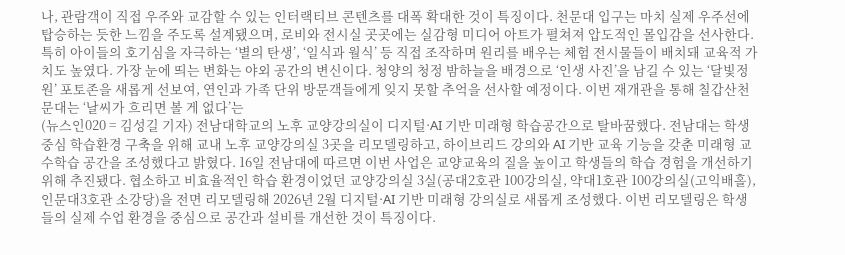나, 관람객이 직접 우주와 교감할 수 있는 인터랙티브 콘텐츠를 대폭 확대한 것이 특징이다. 천문대 입구는 마치 실제 우주선에 탑승하는 듯한 느낌을 주도록 설계됐으며, 로비와 전시실 곳곳에는 실감형 미디어 아트가 펼쳐져 압도적인 몰입감을 선사한다. 특히 아이들의 호기심을 자극하는 ‘별의 탄생’, ‘일식과 월식’ 등 직접 조작하며 원리를 배우는 체험 전시물들이 배치돼 교육적 가치도 높였다. 가장 눈에 띄는 변화는 야외 공간의 변신이다. 청양의 청정 밤하늘을 배경으로 ‘인생 사진’을 남길 수 있는 ‘달빛정원’ 포토존을 새롭게 선보여, 연인과 가족 단위 방문객들에게 잊지 못할 추억을 선사할 예정이다. 이번 재개관을 통해 칠갑산천문대는 ‘날씨가 흐리면 볼 게 없다’는
(뉴스인020 = 김성길 기자) 전남대학교의 노후 교양강의실이 디지털·AI 기반 미래형 학습공간으로 탈바꿈했다. 전남대는 학생 중심 학습환경 구축을 위해 교내 노후 교양강의실 3곳을 리모델링하고, 하이브리드 강의와 AI 기반 교육 기능을 갖춘 미래형 교수학습 공간을 조성했다고 밝혔다. 16일 전남대에 따르면 이번 사업은 교양교육의 질을 높이고 학생들의 학습 경험을 개선하기 위해 추진됐다. 협소하고 비효율적인 학습 환경이었던 교양강의실 3실(공대2호관 100강의실, 약대1호관 100강의실(고익배홀), 인문대3호관 소강당)을 전면 리모델링해 2026년 2월 디지털·AI 기반 미래형 강의실로 새롭게 조성했다. 이번 리모델링은 학생들의 실제 수업 환경을 중심으로 공간과 설비를 개선한 것이 특징이다.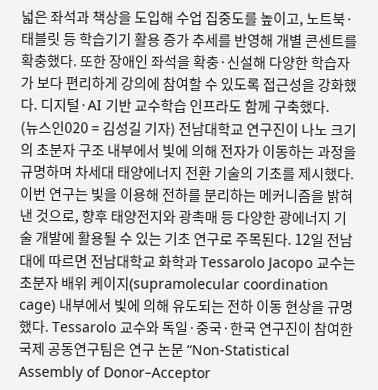넓은 좌석과 책상을 도입해 수업 집중도를 높이고, 노트북·태블릿 등 학습기기 활용 증가 추세를 반영해 개별 콘센트를 확충했다. 또한 장애인 좌석을 확충·신설해 다양한 학습자가 보다 편리하게 강의에 참여할 수 있도록 접근성을 강화했다. 디지털·AI 기반 교수학습 인프라도 함께 구축했다.
(뉴스인020 = 김성길 기자) 전남대학교 연구진이 나노 크기의 초분자 구조 내부에서 빛에 의해 전자가 이동하는 과정을 규명하며 차세대 태양에너지 전환 기술의 기초를 제시했다. 이번 연구는 빛을 이용해 전하를 분리하는 메커니즘을 밝혀낸 것으로, 향후 태양전지와 광촉매 등 다양한 광에너지 기술 개발에 활용될 수 있는 기초 연구로 주목된다. 12일 전남대에 따르면 전남대학교 화학과 Tessarolo Jacopo 교수는 초분자 배위 케이지(supramolecular coordination cage) 내부에서 빛에 의해 유도되는 전하 이동 현상을 규명했다. Tessarolo 교수와 독일·중국·한국 연구진이 참여한 국제 공동연구팀은 연구 논문 “Non-Statistical Assembly of Donor–Acceptor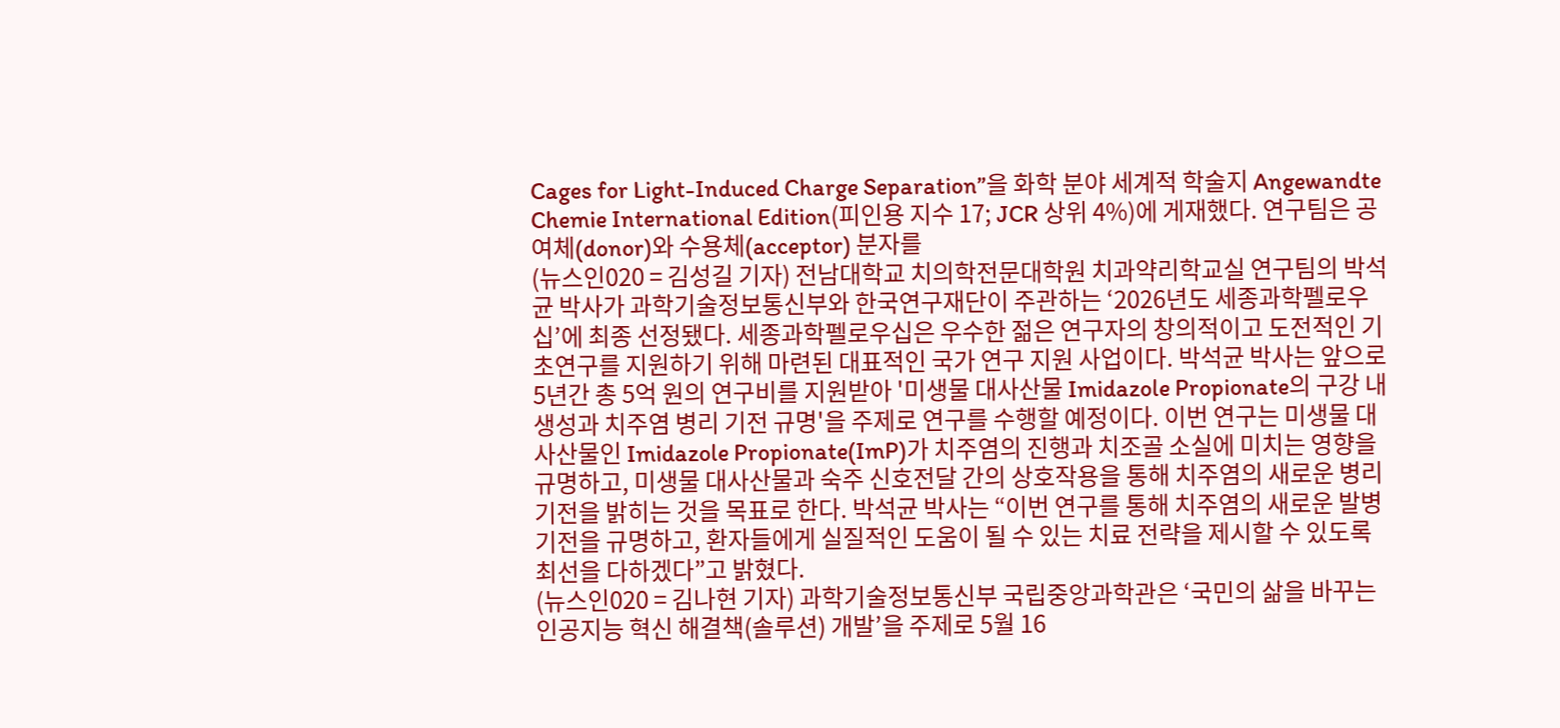Cages for Light-Induced Charge Separation”을 화학 분야 세계적 학술지 Angewandte Chemie International Edition(피인용 지수 17; JCR 상위 4%)에 게재했다. 연구팀은 공여체(donor)와 수용체(acceptor) 분자를
(뉴스인020 = 김성길 기자) 전남대학교 치의학전문대학원 치과약리학교실 연구팀의 박석균 박사가 과학기술정보통신부와 한국연구재단이 주관하는 ‘2026년도 세종과학펠로우십’에 최종 선정됐다. 세종과학펠로우십은 우수한 젊은 연구자의 창의적이고 도전적인 기초연구를 지원하기 위해 마련된 대표적인 국가 연구 지원 사업이다. 박석균 박사는 앞으로 5년간 총 5억 원의 연구비를 지원받아 '미생물 대사산물 Imidazole Propionate의 구강 내 생성과 치주염 병리 기전 규명'을 주제로 연구를 수행할 예정이다. 이번 연구는 미생물 대사산물인 Imidazole Propionate(ImP)가 치주염의 진행과 치조골 소실에 미치는 영향을 규명하고, 미생물 대사산물과 숙주 신호전달 간의 상호작용을 통해 치주염의 새로운 병리 기전을 밝히는 것을 목표로 한다. 박석균 박사는 “이번 연구를 통해 치주염의 새로운 발병 기전을 규명하고, 환자들에게 실질적인 도움이 될 수 있는 치료 전략을 제시할 수 있도록 최선을 다하겠다”고 밝혔다.
(뉴스인020 = 김나현 기자) 과학기술정보통신부 국립중앙과학관은 ‘국민의 삶을 바꾸는 인공지능 혁신 해결책(솔루션) 개발’을 주제로 5월 16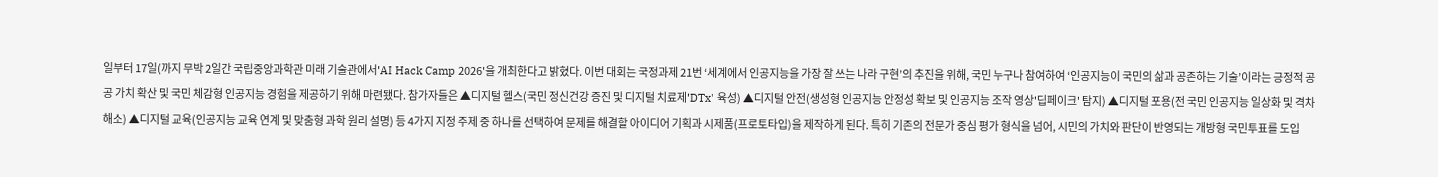일부터 17일(까지 무박 2일간 국립중앙과학관 미래 기술관에서'AI Hack Camp 2026'을 개최한다고 밝혔다. 이번 대회는 국정과제 21번 ‘세계에서 인공지능을 가장 잘 쓰는 나라 구현’의 추진을 위해, 국민 누구나 참여하여 ‘인공지능이 국민의 삶과 공존하는 기술’이라는 긍정적 공공 가치 확산 및 국민 체감형 인공지능 경험을 제공하기 위해 마련됐다. 참가자들은 ▲디지털 헬스(국민 정신건강 증진 및 디지털 치료제'DTx' 육성) ▲디지털 안전(생성형 인공지능 안정성 확보 및 인공지능 조작 영상'딥페이크' 탐지) ▲디지털 포용(전 국민 인공지능 일상화 및 격차 해소) ▲디지털 교육(인공지능 교육 연계 및 맞춤형 과학 원리 설명) 등 4가지 지정 주제 중 하나를 선택하여 문제를 해결할 아이디어 기획과 시제품(프로토타입)을 제작하게 된다. 특히 기존의 전문가 중심 평가 형식을 넘어, 시민의 가치와 판단이 반영되는 개방형 국민투표를 도입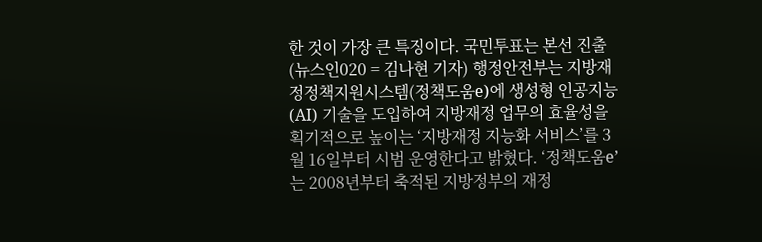한 것이 가장 큰 특징이다. 국민투표는 본선 진출
(뉴스인020 = 김나현 기자) 행정안전부는 지방재정정책지원시스템(정책도움e)에 생성형 인공지능(AI) 기술을 도입하여 지방재정 업무의 효율성을 획기적으로 높이는 ‘지방재정 지능화 서비스’를 3월 16일부터 시범 운영한다고 밝혔다. ‘정책도움e’는 2008년부터 축적된 지방정부의 재정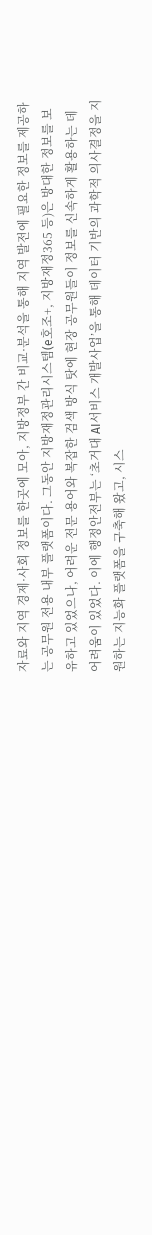자료와 지역 경제·사회 정보를 한곳에 모아, 지방정부 간 비교·분석을 통해 지역 발전에 필요한 정보를 제공하는 공무원 전용 내부 플랫폼이다. 그동안 지방재정관리시스템(e호조+, 지방재정365 등)은 방대한 정보를 보유하고 있었으나, 어려운 전문 용어와 복잡한 검색 방식 탓에 현장 공무원들이 정보를 신속하게 활용하는 데 어려움이 있었다. 이에 행정안전부는 ‘초거대 AI서비스 개발사업’을 통해 데이터 기반의 과학적 의사결정을 지원하는 지능화 플랫폼을 구축해 왔고, 시스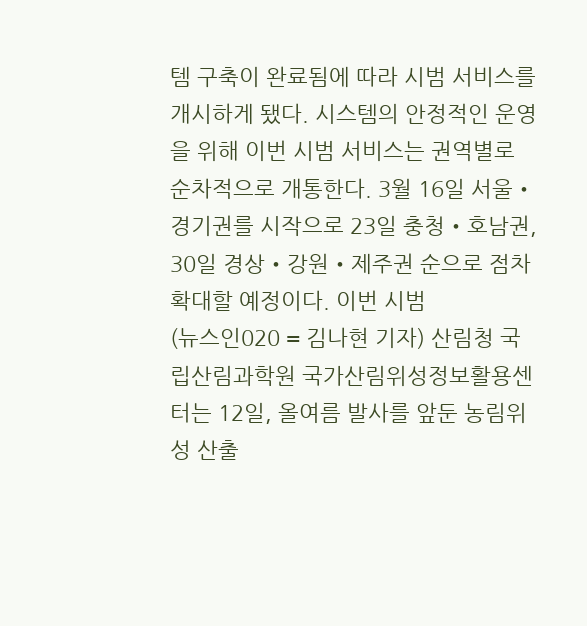템 구축이 완료됨에 따라 시범 서비스를 개시하게 됐다. 시스템의 안정적인 운영을 위해 이번 시범 서비스는 권역별로 순차적으로 개통한다. 3월 16일 서울‧경기권를 시작으로 23일 충청‧호남권, 30일 경상‧강원‧제주권 순으로 점차 확대할 예정이다. 이번 시범
(뉴스인020 = 김나현 기자) 산림청 국립산림과학원 국가산림위성정보활용센터는 12일, 올여름 발사를 앞둔 농림위성 산출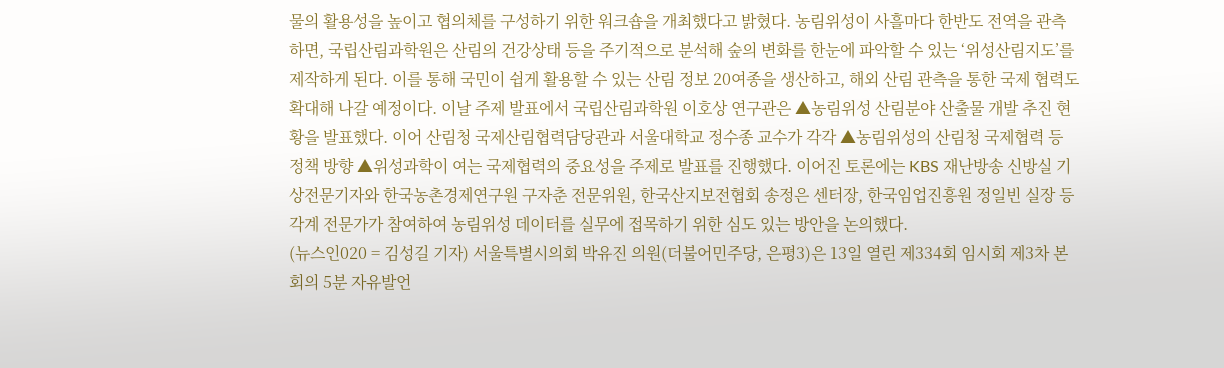물의 활용성을 높이고 협의체를 구성하기 위한 워크숍을 개최했다고 밝혔다. 농림위성이 사흘마다 한반도 전역을 관측하면, 국립산림과학원은 산림의 건강상태 등을 주기적으로 분석해 숲의 변화를 한눈에 파악할 수 있는 ‘위성산림지도’를 제작하게 된다. 이를 통해 국민이 쉽게 활용할 수 있는 산림 정보 20여종을 생산하고, 해외 산림 관측을 통한 국제 협력도 확대해 나갈 예정이다. 이날 주제 발표에서 국립산림과학원 이호상 연구관은 ▲농림위성 산림분야 산출물 개발 추진 현황을 발표했다. 이어 산림청 국제산림협력담당관과 서울대학교 정수종 교수가 각각 ▲농림위성의 산림청 국제협력 등 정책 방향 ▲위성과학이 여는 국제협력의 중요성을 주제로 발표를 진행했다. 이어진 토론에는 KBS 재난방송 신방실 기상전문기자와 한국농촌경제연구원 구자춘 전문위원, 한국산지보전협회 송정은 센터장, 한국임업진흥원 정일빈 실장 등 각계 전문가가 참여하여 농림위성 데이터를 실무에 접목하기 위한 심도 있는 방안을 논의했다.
(뉴스인020 = 김성길 기자) 서울특별시의회 박유진 의원(더불어민주당, 은평3)은 13일 열린 제334회 임시회 제3차 본회의 5분 자유발언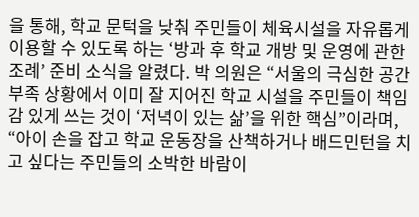을 통해, 학교 문턱을 낮춰 주민들이 체육시설을 자유롭게 이용할 수 있도록 하는 ‘방과 후 학교 개방 및 운영에 관한 조례’ 준비 소식을 알렸다. 박 의원은 “서울의 극심한 공간 부족 상황에서 이미 잘 지어진 학교 시설을 주민들이 책임감 있게 쓰는 것이 ‘저녁이 있는 삶’을 위한 핵심”이라며, “아이 손을 잡고 학교 운동장을 산책하거나 배드민턴을 치고 싶다는 주민들의 소박한 바람이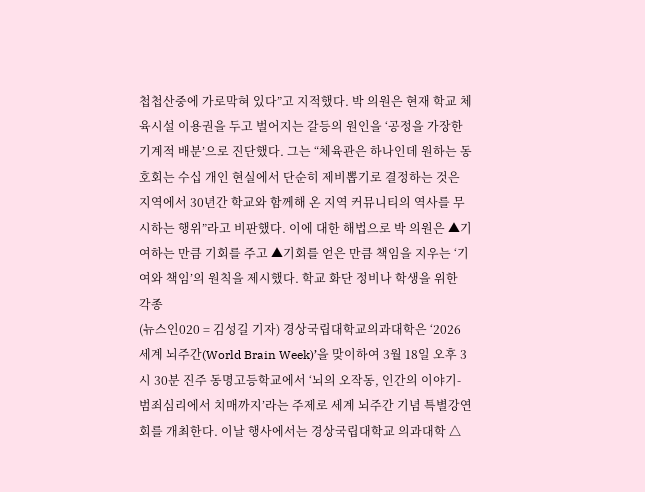첩첩산중에 가로막혀 있다”고 지적했다. 박 의원은 현재 학교 체육시설 이용권을 두고 벌어지는 갈등의 원인을 ‘공정을 가장한 기계적 배분’으로 진단했다. 그는 “체육관은 하나인데 원하는 동호회는 수십 개인 현실에서 단순히 제비뽑기로 결정하는 것은 지역에서 30년간 학교와 함께해 온 지역 커뮤니티의 역사를 무시하는 행위”라고 비판했다. 이에 대한 해법으로 박 의원은 ▲기여하는 만큼 기회를 주고 ▲기회를 얻은 만큼 책임을 지우는 ‘기여와 책임’의 원칙을 제시했다. 학교 화단 정비나 학생을 위한 각종
(뉴스인020 = 김성길 기자) 경상국립대학교의과대학은 ‘2026 세계 뇌주간(World Brain Week)’을 맞이하여 3월 18일 오후 3시 30분 진주 동명고등학교에서 ‘뇌의 오작동, 인간의 이야기-범죄심리에서 치매까지’라는 주제로 세계 뇌주간 기념 특별강연회를 개최한다. 이날 행사에서는 경상국립대학교 의과대학 △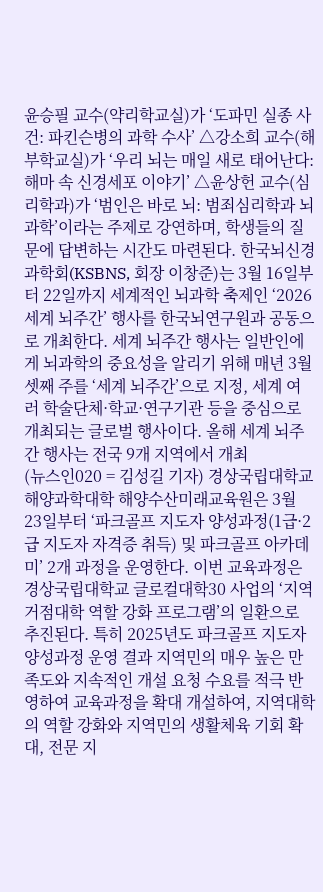윤승필 교수(약리학교실)가 ‘도파민 실종 사건: 파킨슨병의 과학 수사’ △강소희 교수(해부학교실)가 ‘우리 뇌는 매일 새로 태어난다: 해마 속 신경세포 이야기’ △윤상헌 교수(심리학과)가 ‘범인은 바로 뇌: 범죄심리학과 뇌과학’이라는 주제로 강연하며, 학생들의 질문에 답변하는 시간도 마련된다. 한국뇌신경과학회(KSBNS, 회장 이창준)는 3월 16일부터 22일까지 세계적인 뇌과학 축제인 ‘2026 세계 뇌주간’ 행사를 한국뇌연구원과 공동으로 개최한다. 세계 뇌주간 행사는 일반인에게 뇌과학의 중요성을 알리기 위해 매년 3월 셋째 주를 ‘세계 뇌주간’으로 지정, 세계 여러 학술단체·학교·연구기관 등을 중심으로 개최되는 글로벌 행사이다. 올해 세계 뇌주간 행사는 전국 9개 지역에서 개최
(뉴스인020 = 김성길 기자) 경상국립대학교 해양과학대학 해양수산미래교육원은 3월 23일부터 ‘파크골프 지도자 양성과정(1급·2급 지도자 자격증 취득) 및 파크골프 아카데미’ 2개 과정을 운영한다. 이번 교육과정은 경상국립대학교 글로컬대학30 사업의 ‘지역거점대학 역할 강화 프로그램’의 일환으로 추진된다. 특히 2025년도 파크골프 지도자 양성과정 운영 결과 지역민의 매우 높은 만족도와 지속적인 개설 요청 수요를 적극 반영하여 교육과정을 확대 개설하여, 지역대학의 역할 강화와 지역민의 생활체육 기회 확대, 전문 지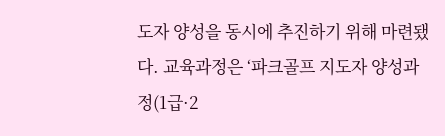도자 양성을 동시에 추진하기 위해 마련됐다. 교육과정은 ‘파크골프 지도자 양성과정(1급·2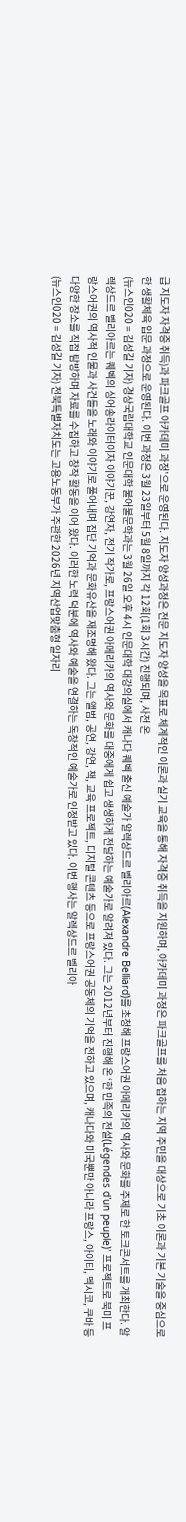급 지도자 자격증 취득)과 파크골프 아카데미 과정’으로 운영된다. 지도자 양성과정은 전문 지도자 양성을 목표로 체계적인 이론과 실기 교육을 통해 자격증 취득을 지원하며, 아카데미 과정은 파크골프를 처음 접하는 지역 주민을 대상으로 기초 이론과 기본 기술을 중심으로 한 생활체육 입문 과정으로 운영된다. 이번 과정은 3월 23일부터 5월 8일까지 각 12회(1회 3시간) 진행되며, 사전 온
(뉴스인020 = 김성길 기자) 경상국립대학교 인문대학 불어불문학과는 3월 26일 오후 4시 인문대학 대강의실에서 캐나다 퀘벡 출신 예술가 알렉상드르 벨리아르(Alexandre Belliard)를 초청해 프랑스어권 아메리카의 역사와 문화를 주제로 한 토크콘서트를 개최한다. 알렉상드르 벨리아르는 퀘벡의 싱어송라이터이자 이야기꾼, 강연자, 전기 작가로, 프랑스어권 아메리카의 역사와 문화를 대중에게 쉽고 생생하게 전달하는 예술가로 알려져 있다. 그는 2012년부터 진행해 온 ‘한 민족의 전설(Légendes d’un peuple)’ 프로젝트로 북미 프랑스어권의 역사적 인물과 사건들을 노래와 이야기로 풀어내며 집단 기억과 문화유산을 재조명해 왔다. 그는 앨범, 공연, 강연, 책, 교육 프로젝트, 디지털 콘텐츠 등으로 프랑스어권 공동체의 기억을 전하고 있으며, 캐나다와 미국뿐만 아니라 프랑스, 아이티, 멕시코, 쿠바 등 다양한 장소를 직접 탐방하며 자료를 수집하고 창작 활동을 이어 왔다. 이러한 노력 덕분에 역사와 예술을 연결하는 독창적인 예술가로 인정받고 있다. 이번 행사는 알렉상드르 벨리아
(뉴스인020 = 김성길 기자) 전북특별자치도는 고용노동부가 주관한 2026년 지역산업맞춤형 일자리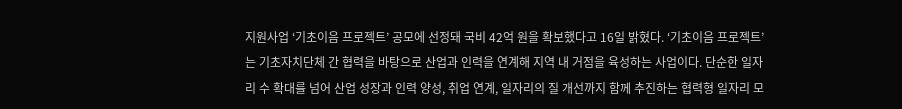지원사업 ‘기초이음 프로젝트’ 공모에 선정돼 국비 42억 원을 확보했다고 16일 밝혔다. ‘기초이음 프로젝트’는 기초자치단체 간 협력을 바탕으로 산업과 인력을 연계해 지역 내 거점을 육성하는 사업이다. 단순한 일자리 수 확대를 넘어 산업 성장과 인력 양성, 취업 연계, 일자리의 질 개선까지 함께 추진하는 협력형 일자리 모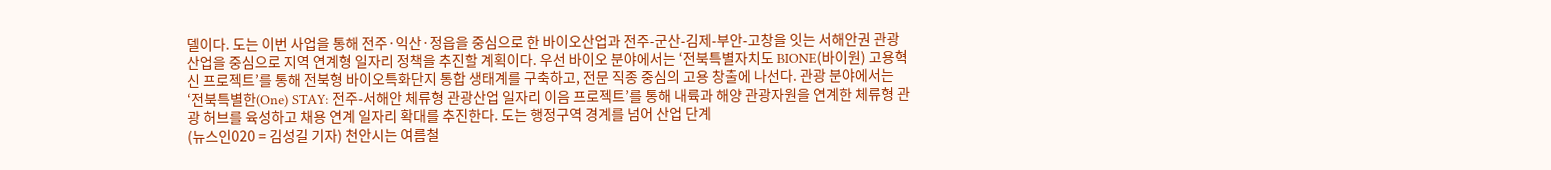델이다. 도는 이번 사업을 통해 전주·익산·정읍을 중심으로 한 바이오산업과 전주-군산-김제-부안-고창을 잇는 서해안권 관광산업을 중심으로 지역 연계형 일자리 정책을 추진할 계획이다. 우선 바이오 분야에서는 ‘전북특별자치도 BIONE(바이원) 고용혁신 프로젝트’를 통해 전북형 바이오특화단지 통합 생태계를 구축하고, 전문 직종 중심의 고용 창출에 나선다. 관광 분야에서는 ‘전북특별한(One) STAY: 전주-서해안 체류형 관광산업 일자리 이음 프로젝트’를 통해 내륙과 해양 관광자원을 연계한 체류형 관광 허브를 육성하고 채용 연계 일자리 확대를 추진한다. 도는 행정구역 경계를 넘어 산업 단계
(뉴스인020 = 김성길 기자) 천안시는 여름철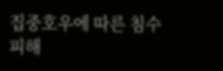집중호우에 따른 침수 피해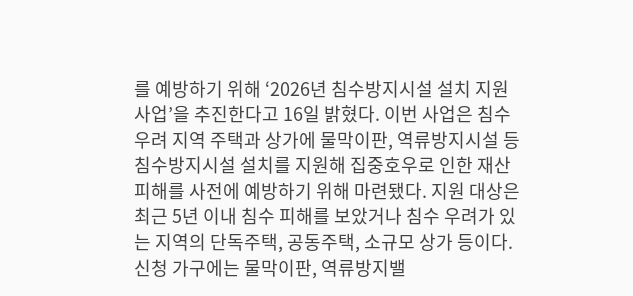를 예방하기 위해 ‘2026년 침수방지시설 설치 지원사업’을 추진한다고 16일 밝혔다. 이번 사업은 침수 우려 지역 주택과 상가에 물막이판, 역류방지시설 등 침수방지시설 설치를 지원해 집중호우로 인한 재산 피해를 사전에 예방하기 위해 마련됐다. 지원 대상은 최근 5년 이내 침수 피해를 보았거나 침수 우려가 있는 지역의 단독주택, 공동주택, 소규모 상가 등이다. 신청 가구에는 물막이판, 역류방지밸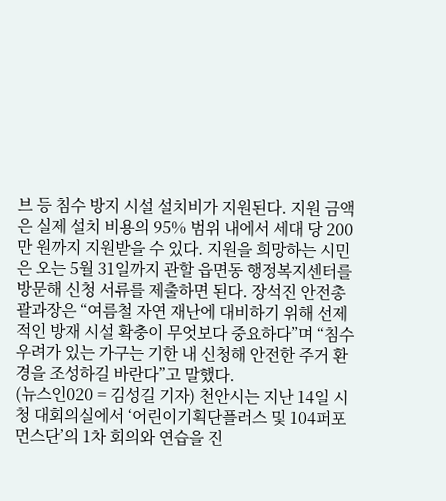브 등 침수 방지 시설 설치비가 지원된다. 지원 금액은 실제 설치 비용의 95% 범위 내에서 세대 당 200만 원까지 지원받을 수 있다. 지원을 희망하는 시민은 오는 5월 31일까지 관할 읍면동 행정복지센터를 방문해 신청 서류를 제출하면 된다. 장석진 안전총괄과장은 “여름철 자연 재난에 대비하기 위해 선제적인 방재 시설 확충이 무엇보다 중요하다”며 “침수 우려가 있는 가구는 기한 내 신청해 안전한 주거 환경을 조성하길 바란다”고 말했다.
(뉴스인020 = 김성길 기자) 천안시는 지난 14일 시청 대회의실에서 ‘어린이기획단플러스 및 104퍼포먼스단’의 1차 회의와 연습을 진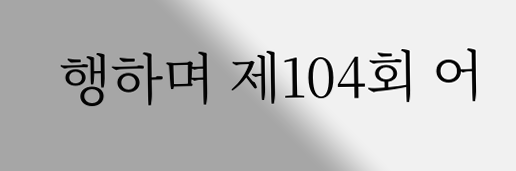행하며 제104회 어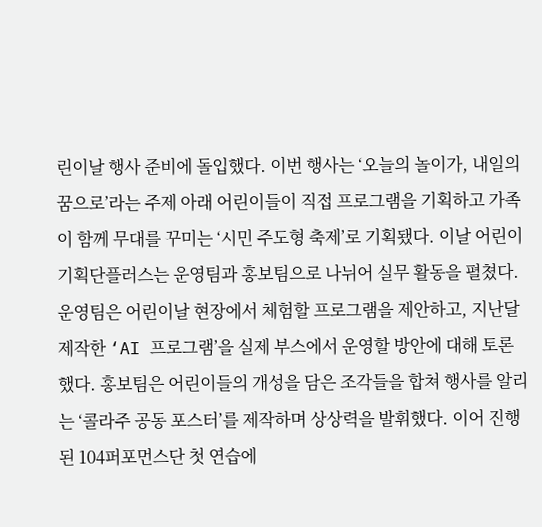린이날 행사 준비에 돌입했다. 이번 행사는 ‘오늘의 놀이가, 내일의 꿈으로’라는 주제 아래 어린이들이 직접 프로그램을 기획하고 가족이 함께 무대를 꾸미는 ‘시민 주도형 축제’로 기획됐다. 이날 어린이기획단플러스는 운영팀과 홍보팀으로 나뉘어 실무 활동을 펼쳤다. 운영팀은 어린이날 현장에서 체험할 프로그램을 제안하고, 지난달 제작한 ‘AI 프로그램’을 실제 부스에서 운영할 방안에 대해 토론했다. 홍보팀은 어린이들의 개성을 담은 조각들을 합쳐 행사를 알리는 ‘콜라주 공동 포스터’를 제작하며 상상력을 발휘했다. 이어 진행된 104퍼포먼스단 첫 연습에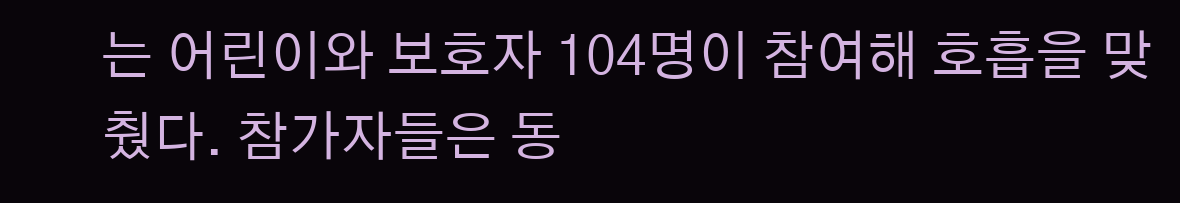는 어린이와 보호자 104명이 참여해 호흡을 맞췄다. 참가자들은 동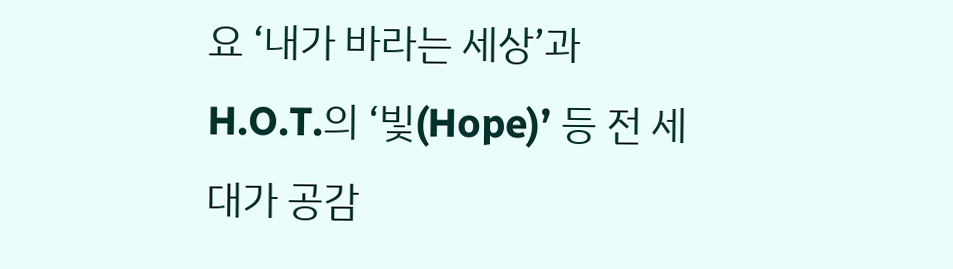요 ‘내가 바라는 세상’과 H.O.T.의 ‘빛(Hope)’ 등 전 세대가 공감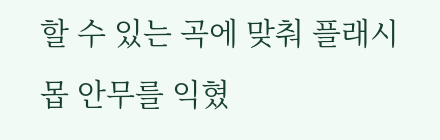할 수 있는 곡에 맞춰 플래시몹 안무를 익혔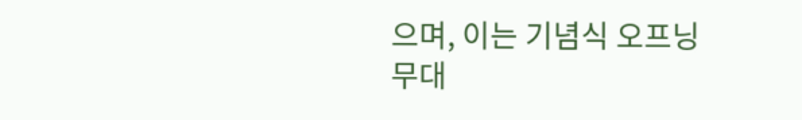으며, 이는 기념식 오프닝 무대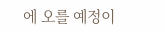에 오를 예정이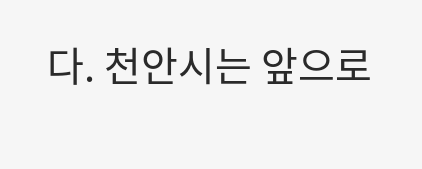다. 천안시는 앞으로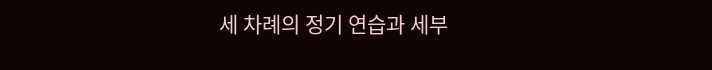세 차례의 정기 연습과 세부